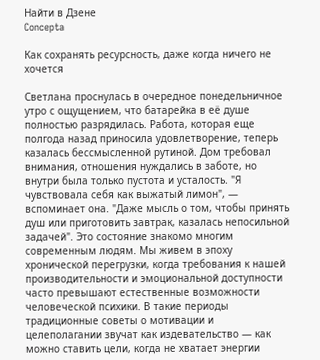Найти в Дзене
Concepta

Как сохранять ресурсность, даже когда ничего не хочется

Светлана проснулась в очередное понедельничное утро с ощущением, что батарейка в её душе полностью разрядилась. Работа, которая еще полгода назад приносила удовлетворение, теперь казалась бессмысленной рутиной. Дом требовал внимания, отношения нуждались в заботе, но внутри была только пустота и усталость. "Я чувствовала себя как выжатый лимон", — вспоминает она. "Даже мысль о том, чтобы принять душ или приготовить завтрак, казалась непосильной задачей". Это состояние знакомо многим современным людям. Мы живем в эпоху хронической перегрузки, когда требования к нашей производительности и эмоциональной доступности часто превышают естественные возможности человеческой психики. В такие периоды традиционные советы о мотивации и целеполагании звучат как издевательство — как можно ставить цели, когда не хватает энергии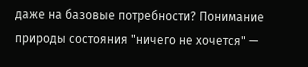даже на базовые потребности? Понимание природы состояния "ничего не хочется" —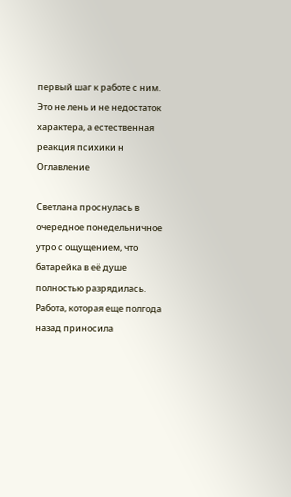первый шаг к работе с ним. Это не лень и не недостаток характера, а естественная реакция психики н
Оглавление

Светлана проснулась в очередное понедельничное утро с ощущением, что батарейка в её душе полностью разрядилась. Работа, которая еще полгода назад приносила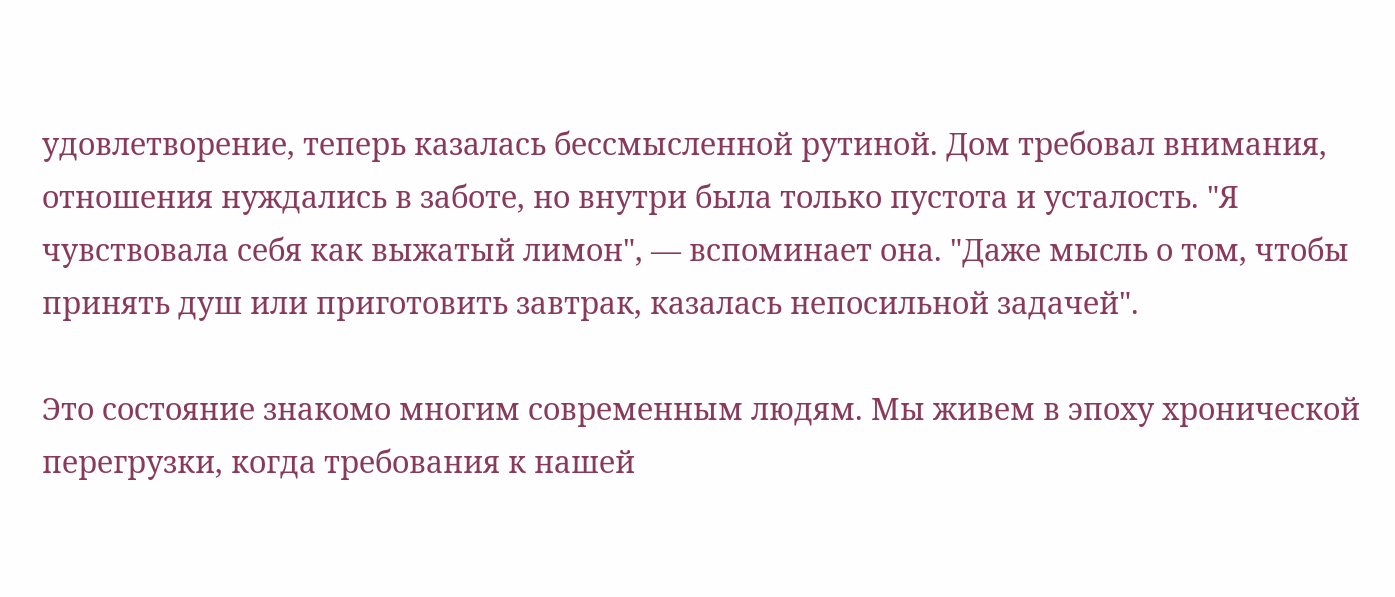удовлетворение, теперь казалась бессмысленной рутиной. Дом требовал внимания, отношения нуждались в заботе, но внутри была только пустота и усталость. "Я чувствовала себя как выжатый лимон", — вспоминает она. "Даже мысль о том, чтобы принять душ или приготовить завтрак, казалась непосильной задачей".

Это состояние знакомо многим современным людям. Мы живем в эпоху хронической перегрузки, когда требования к нашей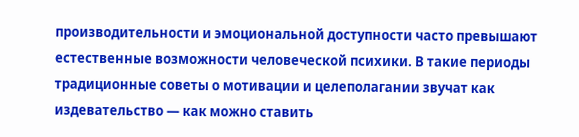производительности и эмоциональной доступности часто превышают естественные возможности человеческой психики. В такие периоды традиционные советы о мотивации и целеполагании звучат как издевательство — как можно ставить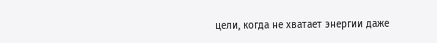цели, когда не хватает энергии даже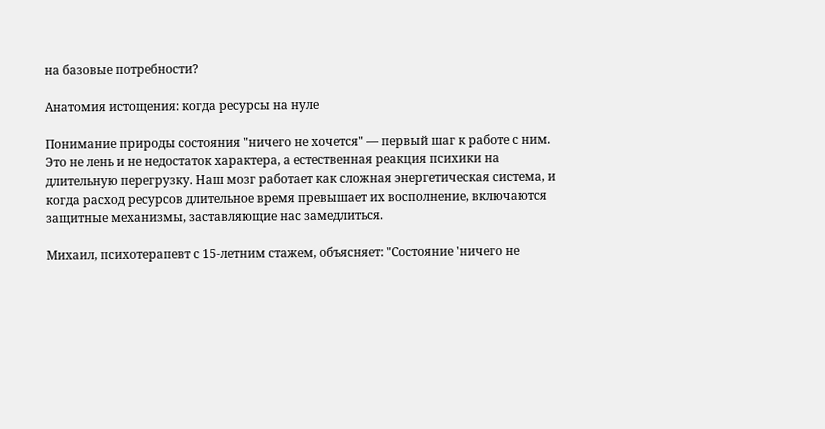на базовые потребности?

Анатомия истощения: когда ресурсы на нуле

Понимание природы состояния "ничего не хочется" — первый шаг к работе с ним. Это не лень и не недостаток характера, а естественная реакция психики на длительную перегрузку. Наш мозг работает как сложная энергетическая система, и когда расход ресурсов длительное время превышает их восполнение, включаются защитные механизмы, заставляющие нас замедлиться.

Михаил, психотерапевт с 15-летним стажем, объясняет: "Состояние 'ничего не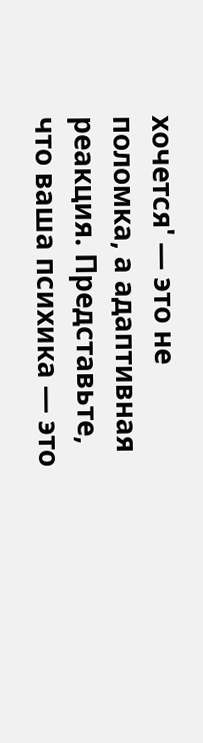хочется' — это не поломка, а адаптивная реакция. Представьте, что ваша психика — это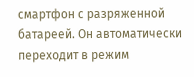смартфон с разряженной батареей. Он автоматически переходит в режим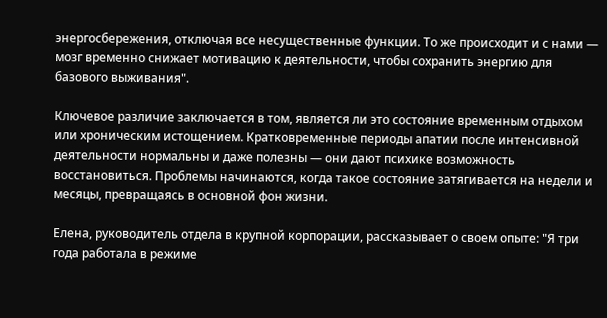энергосбережения, отключая все несущественные функции. То же происходит и с нами — мозг временно снижает мотивацию к деятельности, чтобы сохранить энергию для базового выживания".

Ключевое различие заключается в том, является ли это состояние временным отдыхом или хроническим истощением. Кратковременные периоды апатии после интенсивной деятельности нормальны и даже полезны — они дают психике возможность восстановиться. Проблемы начинаются, когда такое состояние затягивается на недели и месяцы, превращаясь в основной фон жизни.

Елена, руководитель отдела в крупной корпорации, рассказывает о своем опыте: "Я три года работала в режиме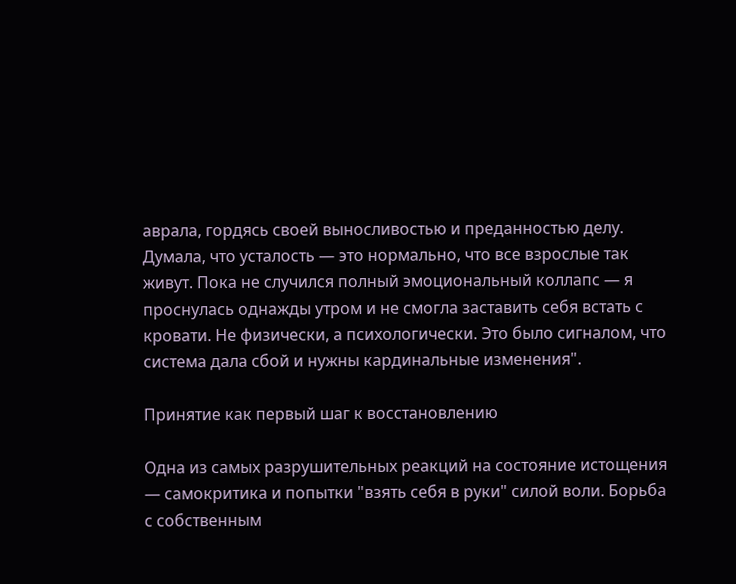аврала, гордясь своей выносливостью и преданностью делу. Думала, что усталость — это нормально, что все взрослые так живут. Пока не случился полный эмоциональный коллапс — я проснулась однажды утром и не смогла заставить себя встать с кровати. Не физически, а психологически. Это было сигналом, что система дала сбой и нужны кардинальные изменения".

Принятие как первый шаг к восстановлению

Одна из самых разрушительных реакций на состояние истощения — самокритика и попытки "взять себя в руки" силой воли. Борьба с собственным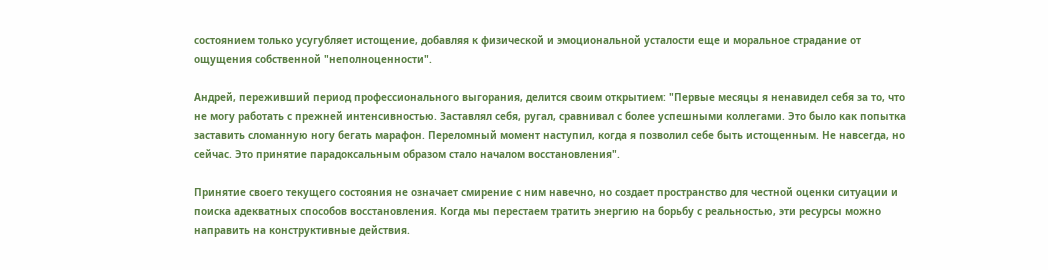состоянием только усугубляет истощение, добавляя к физической и эмоциональной усталости еще и моральное страдание от ощущения собственной "неполноценности".

Андрей, переживший период профессионального выгорания, делится своим открытием: "Первые месяцы я ненавидел себя за то, что не могу работать с прежней интенсивностью. Заставлял себя, ругал, сравнивал с более успешными коллегами. Это было как попытка заставить сломанную ногу бегать марафон. Переломный момент наступил, когда я позволил себе быть истощенным. Не навсегда, но сейчас. Это принятие парадоксальным образом стало началом восстановления".

Принятие своего текущего состояния не означает смирение с ним навечно, но создает пространство для честной оценки ситуации и поиска адекватных способов восстановления. Когда мы перестаем тратить энергию на борьбу с реальностью, эти ресурсы можно направить на конструктивные действия.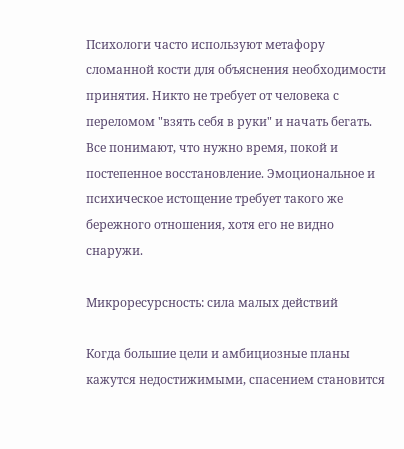Психологи часто используют метафору сломанной кости для объяснения необходимости принятия. Никто не требует от человека с переломом "взять себя в руки" и начать бегать. Все понимают, что нужно время, покой и постепенное восстановление. Эмоциональное и психическое истощение требует такого же бережного отношения, хотя его не видно снаружи.

Микроресурсность: сила малых действий

Когда большие цели и амбициозные планы кажутся недостижимыми, спасением становится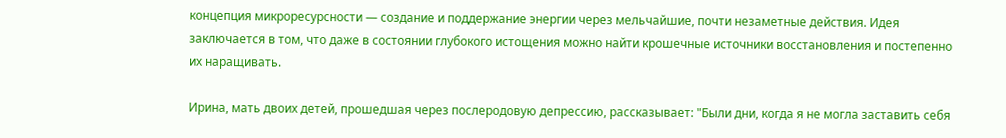концепция микроресурсности — создание и поддержание энергии через мельчайшие, почти незаметные действия. Идея заключается в том, что даже в состоянии глубокого истощения можно найти крошечные источники восстановления и постепенно их наращивать.

Ирина, мать двоих детей, прошедшая через послеродовую депрессию, рассказывает: "Были дни, когда я не могла заставить себя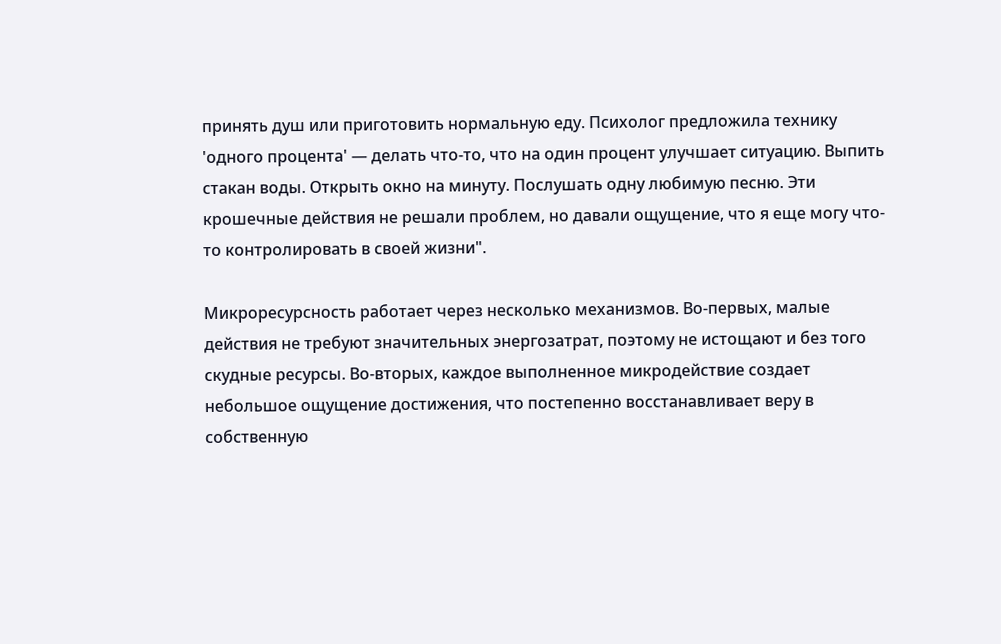принять душ или приготовить нормальную еду. Психолог предложила технику 'одного процента' — делать что-то, что на один процент улучшает ситуацию. Выпить стакан воды. Открыть окно на минуту. Послушать одну любимую песню. Эти крошечные действия не решали проблем, но давали ощущение, что я еще могу что-то контролировать в своей жизни".

Микроресурсность работает через несколько механизмов. Во-первых, малые действия не требуют значительных энергозатрат, поэтому не истощают и без того скудные ресурсы. Во-вторых, каждое выполненное микродействие создает небольшое ощущение достижения, что постепенно восстанавливает веру в собственную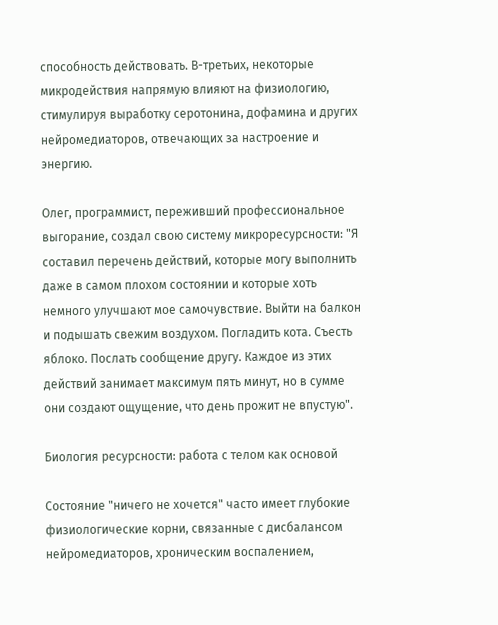способность действовать. В-третьих, некоторые микродействия напрямую влияют на физиологию, стимулируя выработку серотонина, дофамина и других нейромедиаторов, отвечающих за настроение и энергию.

Олег, программист, переживший профессиональное выгорание, создал свою систему микроресурсности: "Я составил перечень действий, которые могу выполнить даже в самом плохом состоянии и которые хоть немного улучшают мое самочувствие. Выйти на балкон и подышать свежим воздухом. Погладить кота. Съесть яблоко. Послать сообщение другу. Каждое из этих действий занимает максимум пять минут, но в сумме они создают ощущение, что день прожит не впустую".

Биология ресурсности: работа с телом как основой

Состояние "ничего не хочется" часто имеет глубокие физиологические корни, связанные с дисбалансом нейромедиаторов, хроническим воспалением,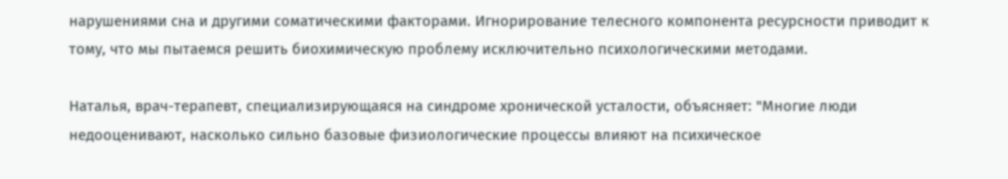нарушениями сна и другими соматическими факторами. Игнорирование телесного компонента ресурсности приводит к тому, что мы пытаемся решить биохимическую проблему исключительно психологическими методами.

Наталья, врач-терапевт, специализирующаяся на синдроме хронической усталости, объясняет: "Многие люди недооценивают, насколько сильно базовые физиологические процессы влияют на психическое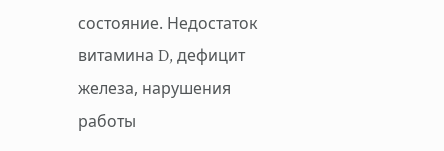состояние. Недостаток витамина D, дефицит железа, нарушения работы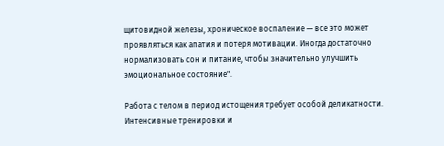щитовидной железы, хроническое воспаление — все это может проявляться как апатия и потеря мотивации. Иногда достаточно нормализовать сон и питание, чтобы значительно улучшить эмоциональное состояние".

Работа с телом в период истощения требует особой деликатности. Интенсивные тренировки и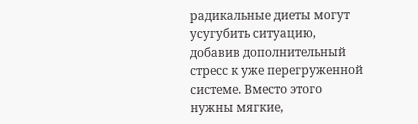радикальные диеты могут усугубить ситуацию, добавив дополнительный стресс к уже перегруженной системе. Вместо этого нужны мягкие,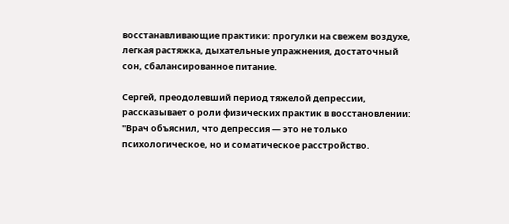восстанавливающие практики: прогулки на свежем воздухе, легкая растяжка, дыхательные упражнения, достаточный сон, сбалансированное питание.

Сергей, преодолевший период тяжелой депрессии, рассказывает о роли физических практик в восстановлении: "Врач объяснил, что депрессия — это не только психологическое, но и соматическое расстройство.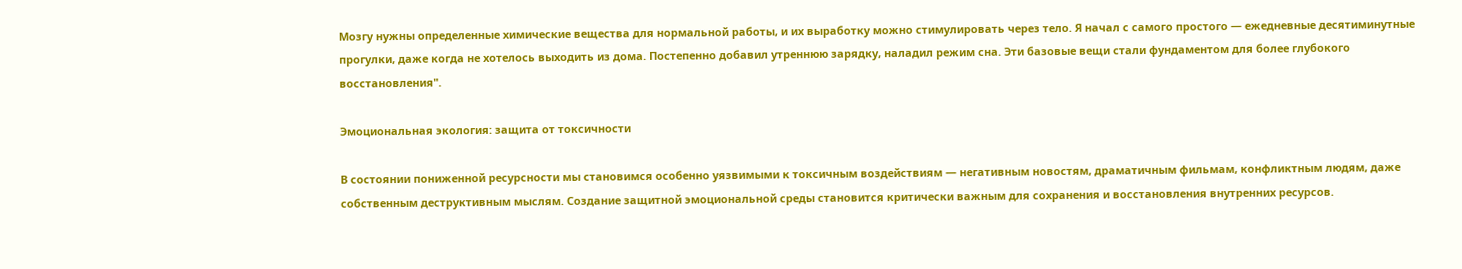Мозгу нужны определенные химические вещества для нормальной работы, и их выработку можно стимулировать через тело. Я начал с самого простого — ежедневные десятиминутные прогулки, даже когда не хотелось выходить из дома. Постепенно добавил утреннюю зарядку, наладил режим сна. Эти базовые вещи стали фундаментом для более глубокого восстановления".

Эмоциональная экология: защита от токсичности

В состоянии пониженной ресурсности мы становимся особенно уязвимыми к токсичным воздействиям — негативным новостям, драматичным фильмам, конфликтным людям, даже собственным деструктивным мыслям. Создание защитной эмоциональной среды становится критически важным для сохранения и восстановления внутренних ресурсов.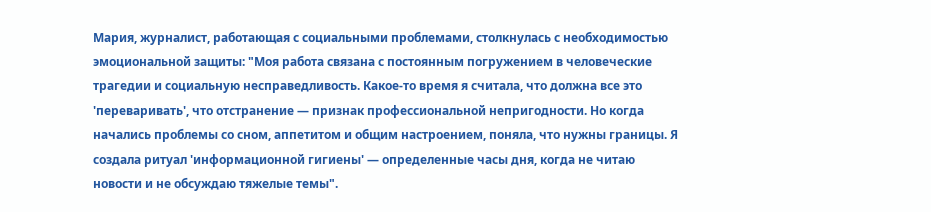Мария, журналист, работающая с социальными проблемами, столкнулась с необходимостью эмоциональной защиты: "Моя работа связана с постоянным погружением в человеческие трагедии и социальную несправедливость. Какое-то время я считала, что должна все это 'переваривать', что отстранение — признак профессиональной непригодности. Но когда начались проблемы со сном, аппетитом и общим настроением, поняла, что нужны границы. Я создала ритуал 'информационной гигиены' — определенные часы дня, когда не читаю новости и не обсуждаю тяжелые темы".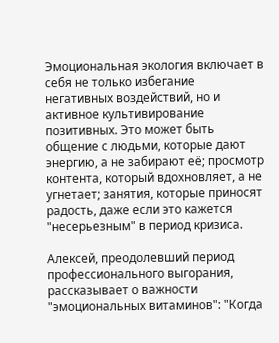Эмоциональная экология включает в себя не только избегание негативных воздействий, но и активное культивирование позитивных. Это может быть общение с людьми, которые дают энергию, а не забирают её; просмотр контента, который вдохновляет, а не угнетает; занятия, которые приносят радость, даже если это кажется "несерьезным" в период кризиса.

Алексей, преодолевший период профессионального выгорания, рассказывает о важности "эмоциональных витаминов": "Когда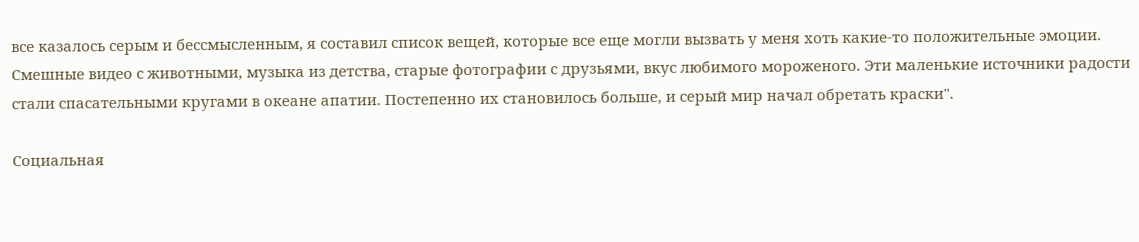все казалось серым и бессмысленным, я составил список вещей, которые все еще могли вызвать у меня хоть какие-то положительные эмоции. Смешные видео с животными, музыка из детства, старые фотографии с друзьями, вкус любимого мороженого. Эти маленькие источники радости стали спасательными кругами в океане апатии. Постепенно их становилось больше, и серый мир начал обретать краски".

Социальная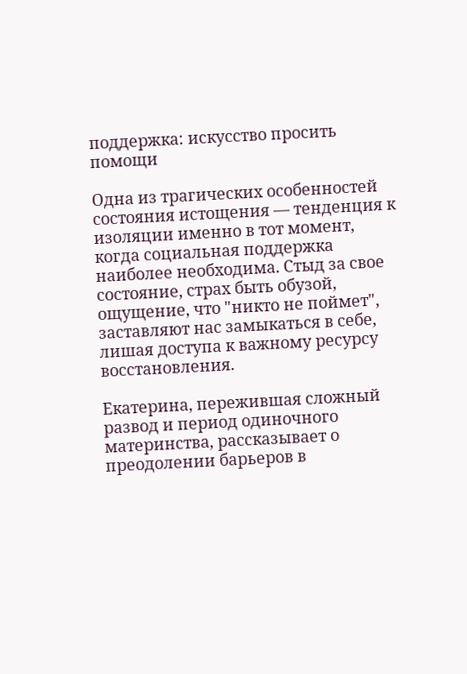поддержка: искусство просить помощи

Одна из трагических особенностей состояния истощения — тенденция к изоляции именно в тот момент, когда социальная поддержка наиболее необходима. Стыд за свое состояние, страх быть обузой, ощущение, что "никто не поймет", заставляют нас замыкаться в себе, лишая доступа к важному ресурсу восстановления.

Екатерина, пережившая сложный развод и период одиночного материнства, рассказывает о преодолении барьеров в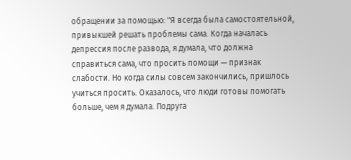обращении за помощью: "Я всегда была самостоятельной, привыкшей решать проблемы сама. Когда началась депрессия после развода, я думала, что должна справиться сама, что просить помощи — признак слабости. Но когда силы совсем закончились, пришлось учиться просить. Оказалось, что люди готовы помогать больше, чем я думала. Подруга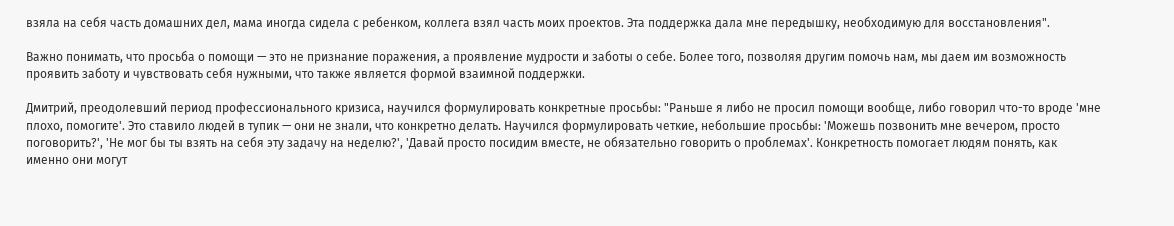взяла на себя часть домашних дел, мама иногда сидела с ребенком, коллега взял часть моих проектов. Эта поддержка дала мне передышку, необходимую для восстановления".

Важно понимать, что просьба о помощи — это не признание поражения, а проявление мудрости и заботы о себе. Более того, позволяя другим помочь нам, мы даем им возможность проявить заботу и чувствовать себя нужными, что также является формой взаимной поддержки.

Дмитрий, преодолевший период профессионального кризиса, научился формулировать конкретные просьбы: "Раньше я либо не просил помощи вообще, либо говорил что-то вроде 'мне плохо, помогите'. Это ставило людей в тупик — они не знали, что конкретно делать. Научился формулировать четкие, небольшие просьбы: 'Можешь позвонить мне вечером, просто поговорить?', 'Не мог бы ты взять на себя эту задачу на неделю?', 'Давай просто посидим вместе, не обязательно говорить о проблемах'. Конкретность помогает людям понять, как именно они могут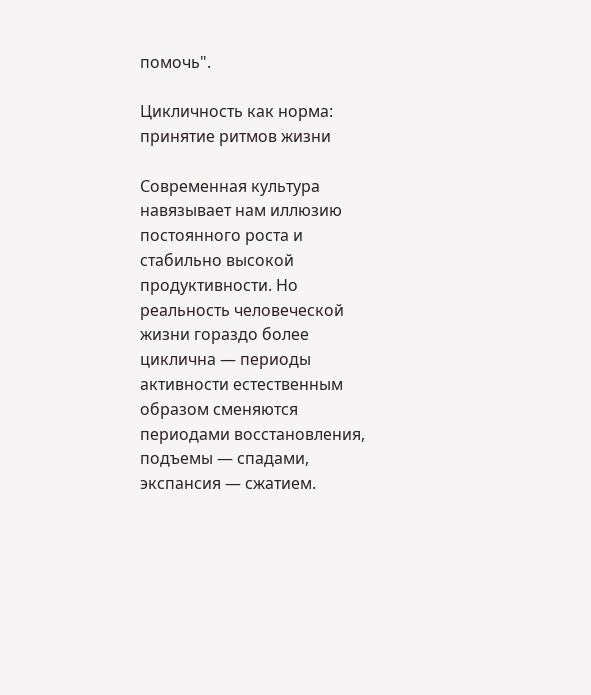помочь".

Цикличность как норма: принятие ритмов жизни

Современная культура навязывает нам иллюзию постоянного роста и стабильно высокой продуктивности. Но реальность человеческой жизни гораздо более циклична — периоды активности естественным образом сменяются периодами восстановления, подъемы — спадами, экспансия — сжатием.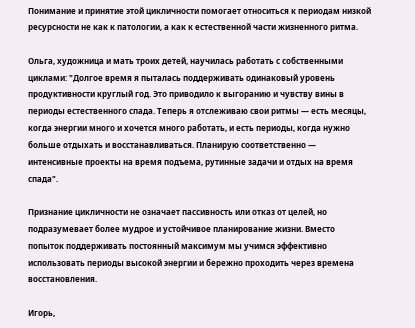Понимание и принятие этой цикличности помогает относиться к периодам низкой ресурсности не как к патологии, а как к естественной части жизненного ритма.

Ольга, художница и мать троих детей, научилась работать с собственными циклами: "Долгое время я пыталась поддерживать одинаковый уровень продуктивности круглый год. Это приводило к выгоранию и чувству вины в периоды естественного спада. Теперь я отслеживаю свои ритмы — есть месяцы, когда энергии много и хочется много работать, и есть периоды, когда нужно больше отдыхать и восстанавливаться. Планирую соответственно — интенсивные проекты на время подъема, рутинные задачи и отдых на время спада".

Признание цикличности не означает пассивность или отказ от целей, но подразумевает более мудрое и устойчивое планирование жизни. Вместо попыток поддерживать постоянный максимум мы учимся эффективно использовать периоды высокой энергии и бережно проходить через времена восстановления.

Игорь,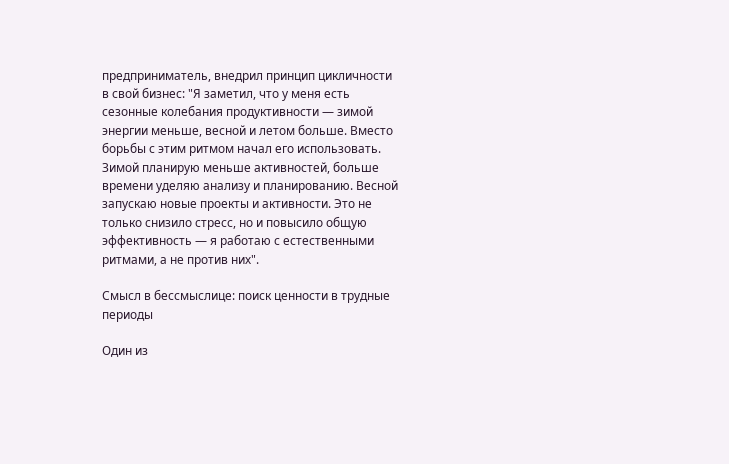предприниматель, внедрил принцип цикличности в свой бизнес: "Я заметил, что у меня есть сезонные колебания продуктивности — зимой энергии меньше, весной и летом больше. Вместо борьбы с этим ритмом начал его использовать. Зимой планирую меньше активностей, больше времени уделяю анализу и планированию. Весной запускаю новые проекты и активности. Это не только снизило стресс, но и повысило общую эффективность — я работаю с естественными ритмами, а не против них".

Смысл в бессмыслице: поиск ценности в трудные периоды

Один из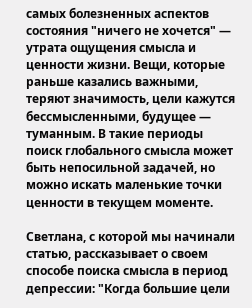самых болезненных аспектов состояния "ничего не хочется" — утрата ощущения смысла и ценности жизни. Вещи, которые раньше казались важными, теряют значимость, цели кажутся бессмысленными, будущее — туманным. В такие периоды поиск глобального смысла может быть непосильной задачей, но можно искать маленькие точки ценности в текущем моменте.

Светлана, с которой мы начинали статью, рассказывает о своем способе поиска смысла в период депрессии: "Когда большие цели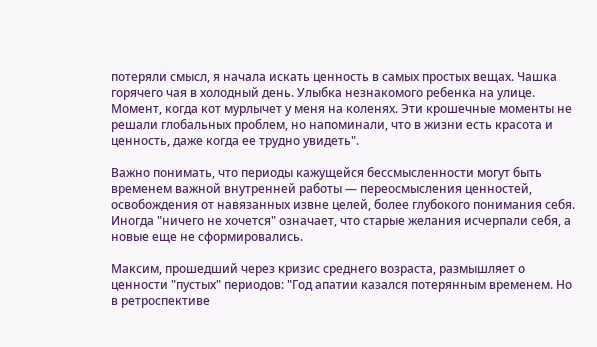потеряли смысл, я начала искать ценность в самых простых вещах. Чашка горячего чая в холодный день. Улыбка незнакомого ребенка на улице. Момент, когда кот мурлычет у меня на коленях. Эти крошечные моменты не решали глобальных проблем, но напоминали, что в жизни есть красота и ценность, даже когда ее трудно увидеть".

Важно понимать, что периоды кажущейся бессмысленности могут быть временем важной внутренней работы — переосмысления ценностей, освобождения от навязанных извне целей, более глубокого понимания себя. Иногда "ничего не хочется" означает, что старые желания исчерпали себя, а новые еще не сформировались.

Максим, прошедший через кризис среднего возраста, размышляет о ценности "пустых" периодов: "Год апатии казался потерянным временем. Но в ретроспективе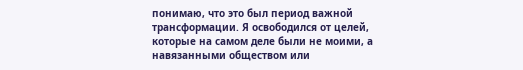понимаю, что это был период важной трансформации. Я освободился от целей, которые на самом деле были не моими, а навязанными обществом или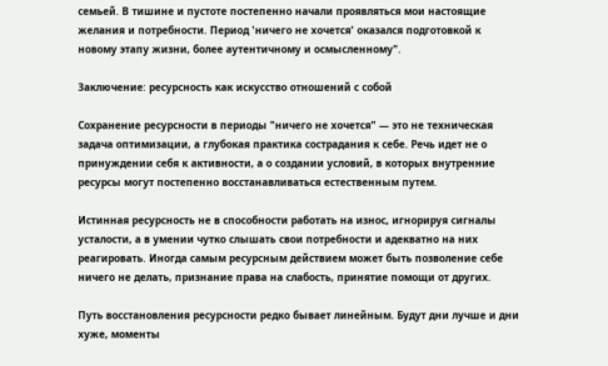семьей. В тишине и пустоте постепенно начали проявляться мои настоящие желания и потребности. Период 'ничего не хочется' оказался подготовкой к новому этапу жизни, более аутентичному и осмысленному".

Заключение: ресурсность как искусство отношений с собой

Сохранение ресурсности в периоды "ничего не хочется" — это не техническая задача оптимизации, а глубокая практика сострадания к себе. Речь идет не о принуждении себя к активности, а о создании условий, в которых внутренние ресурсы могут постепенно восстанавливаться естественным путем.

Истинная ресурсность не в способности работать на износ, игнорируя сигналы усталости, а в умении чутко слышать свои потребности и адекватно на них реагировать. Иногда самым ресурсным действием может быть позволение себе ничего не делать, признание права на слабость, принятие помощи от других.

Путь восстановления ресурсности редко бывает линейным. Будут дни лучше и дни хуже, моменты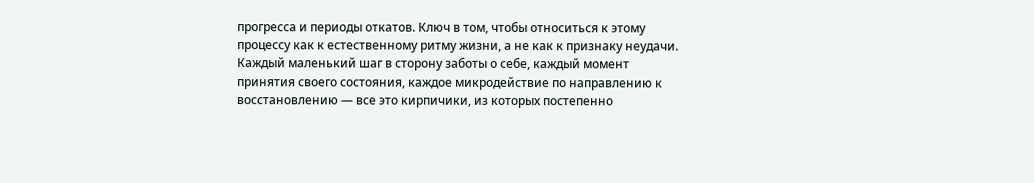прогресса и периоды откатов. Ключ в том, чтобы относиться к этому процессу как к естественному ритму жизни, а не как к признаку неудачи. Каждый маленький шаг в сторону заботы о себе, каждый момент принятия своего состояния, каждое микродействие по направлению к восстановлению — все это кирпичики, из которых постепенно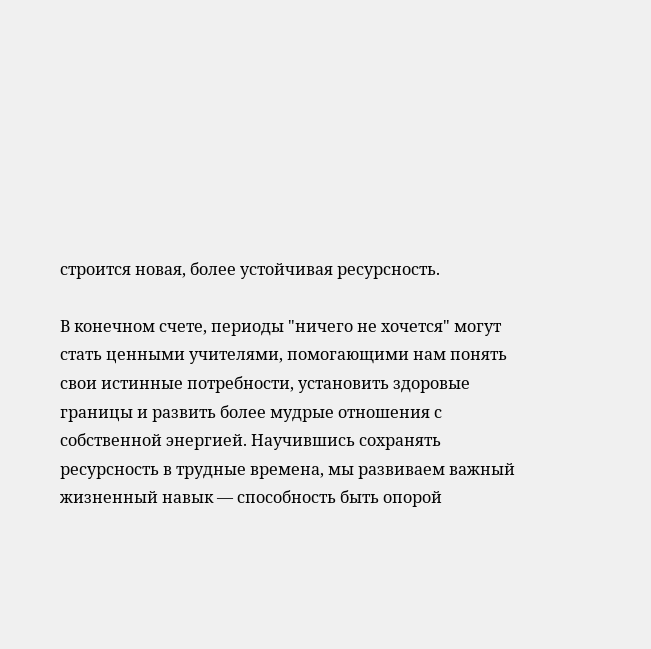строится новая, более устойчивая ресурсность.

В конечном счете, периоды "ничего не хочется" могут стать ценными учителями, помогающими нам понять свои истинные потребности, установить здоровые границы и развить более мудрые отношения с собственной энергией. Научившись сохранять ресурсность в трудные времена, мы развиваем важный жизненный навык — способность быть опорой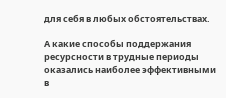для себя в любых обстоятельствах.

А какие способы поддержания ресурсности в трудные периоды оказались наиболее эффективными в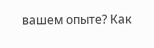вашем опыте? Как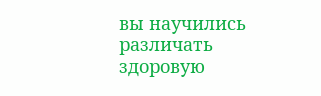вы научились различать здоровую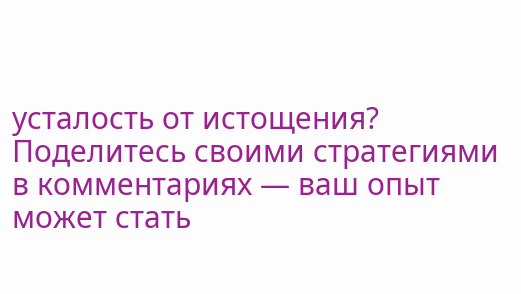усталость от истощения? Поделитесь своими стратегиями в комментариях — ваш опыт может стать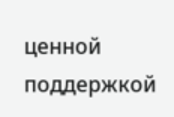ценной поддержкой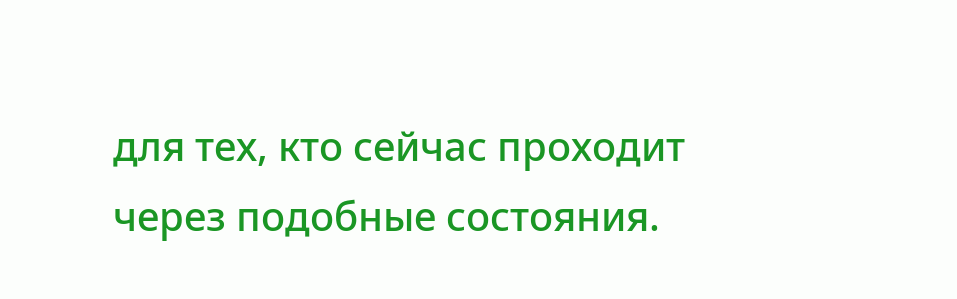для тех, кто сейчас проходит через подобные состояния.